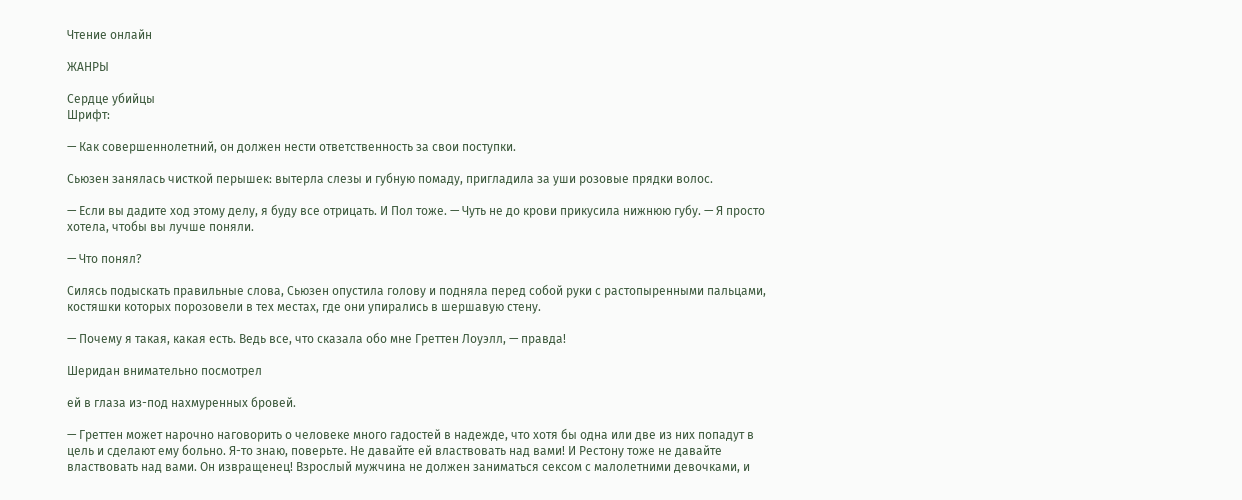Чтение онлайн

ЖАНРЫ

Сердце убийцы
Шрифт:

— Как совершеннолетний, он должен нести ответственность за свои поступки.

Сьюзен занялась чисткой перышек: вытерла слезы и губную помаду, пригладила за уши розовые прядки волос.

— Если вы дадите ход этому делу, я буду все отрицать. И Пол тоже. — Чуть не до крови прикусила нижнюю губу. — Я просто хотела, чтобы вы лучше поняли.

— Что понял?

Силясь подыскать правильные слова, Сьюзен опустила голову и подняла перед собой руки с растопыренными пальцами, костяшки которых порозовели в тех местах, где они упирались в шершавую стену.

— Почему я такая, какая есть. Ведь все, что сказала обо мне Греттен Лоуэлл, — правда!

Шеридан внимательно посмотрел

ей в глаза из-под нахмуренных бровей.

— Греттен может нарочно наговорить о человеке много гадостей в надежде, что хотя бы одна или две из них попадут в цель и сделают ему больно. Я-то знаю, поверьте. Не давайте ей властвовать над вами! И Рестону тоже не давайте властвовать над вами. Он извращенец! Взрослый мужчина не должен заниматься сексом с малолетними девочками, и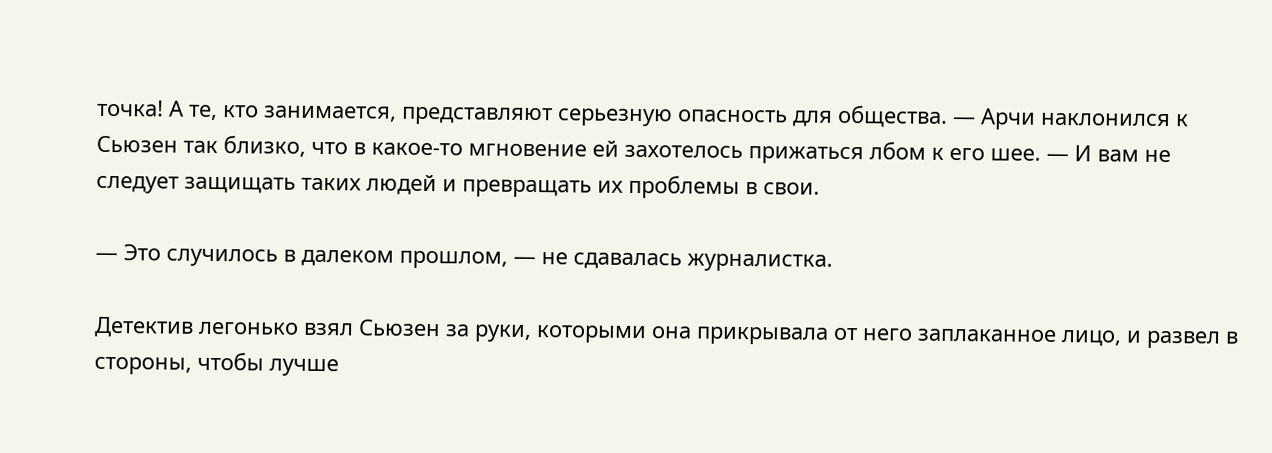точка! А те, кто занимается, представляют серьезную опасность для общества. — Арчи наклонился к Сьюзен так близко, что в какое-то мгновение ей захотелось прижаться лбом к его шее. — И вам не следует защищать таких людей и превращать их проблемы в свои.

— Это случилось в далеком прошлом, — не сдавалась журналистка.

Детектив легонько взял Сьюзен за руки, которыми она прикрывала от него заплаканное лицо, и развел в стороны, чтобы лучше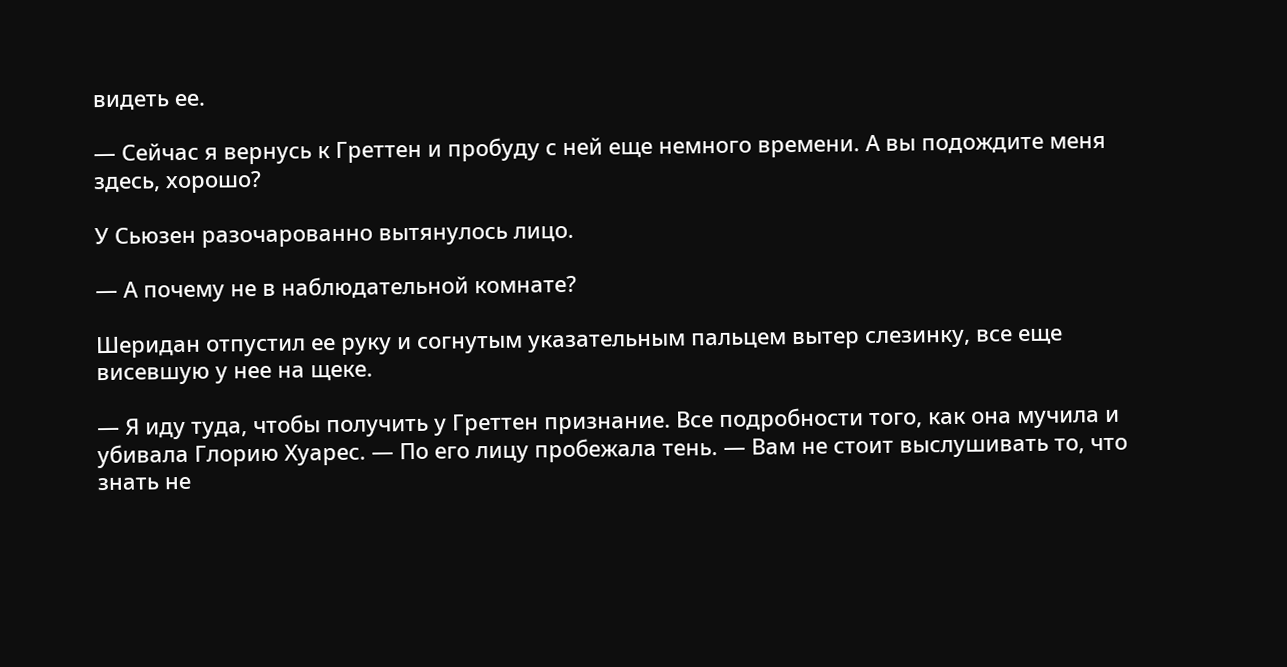видеть ее.

— Сейчас я вернусь к Греттен и пробуду с ней еще немного времени. А вы подождите меня здесь, хорошо?

У Сьюзен разочарованно вытянулось лицо.

— А почему не в наблюдательной комнате?

Шеридан отпустил ее руку и согнутым указательным пальцем вытер слезинку, все еще висевшую у нее на щеке.

— Я иду туда, чтобы получить у Греттен признание. Все подробности того, как она мучила и убивала Глорию Хуарес. — По его лицу пробежала тень. — Вам не стоит выслушивать то, что знать не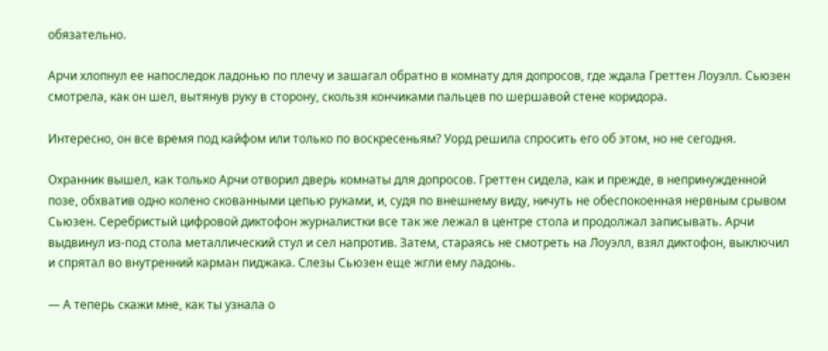обязательно.

Арчи хлопнул ее напоследок ладонью по плечу и зашагал обратно в комнату для допросов, где ждала Греттен Лоуэлл. Сьюзен смотрела, как он шел, вытянув руку в сторону, скользя кончиками пальцев по шершавой стене коридора.

Интересно, он все время под кайфом или только по воскресеньям? Уорд решила спросить его об этом, но не сегодня.

Охранник вышел, как только Арчи отворил дверь комнаты для допросов. Греттен сидела, как и прежде, в непринужденной позе, обхватив одно колено скованными цепью руками, и, судя по внешнему виду, ничуть не обеспокоенная нервным срывом Сьюзен. Серебристый цифровой диктофон журналистки все так же лежал в центре стола и продолжал записывать. Арчи выдвинул из-под стола металлический стул и сел напротив. Затем, стараясь не смотреть на Лоуэлл, взял диктофон, выключил и спрятал во внутренний карман пиджака. Слезы Сьюзен еще жгли ему ладонь.

— А теперь скажи мне, как ты узнала о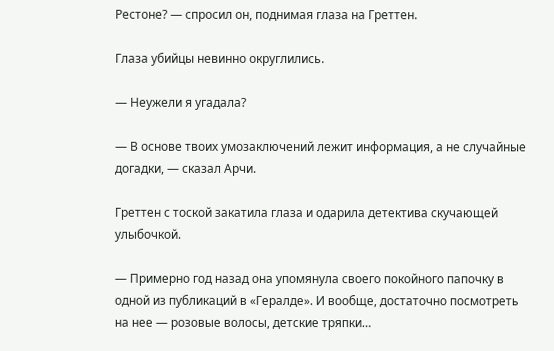Рестоне? — спросил он, поднимая глаза на Греттен.

Глаза убийцы невинно округлились.

— Неужели я угадала?

— В основе твоих умозаключений лежит информация, а не случайные догадки, — сказал Арчи.

Греттен с тоской закатила глаза и одарила детектива скучающей улыбочкой.

— Примерно год назад она упомянула своего покойного папочку в одной из публикаций в «Гералде». И вообще, достаточно посмотреть на нее — розовые волосы, детские тряпки…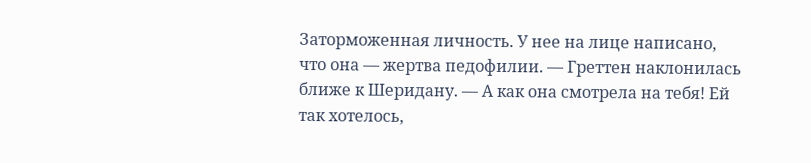Заторможенная личность. У нее на лице написано, что она — жертва педофилии. — Греттен наклонилась ближе к Шеридану. — А как она смотрела на тебя! Ей так хотелось,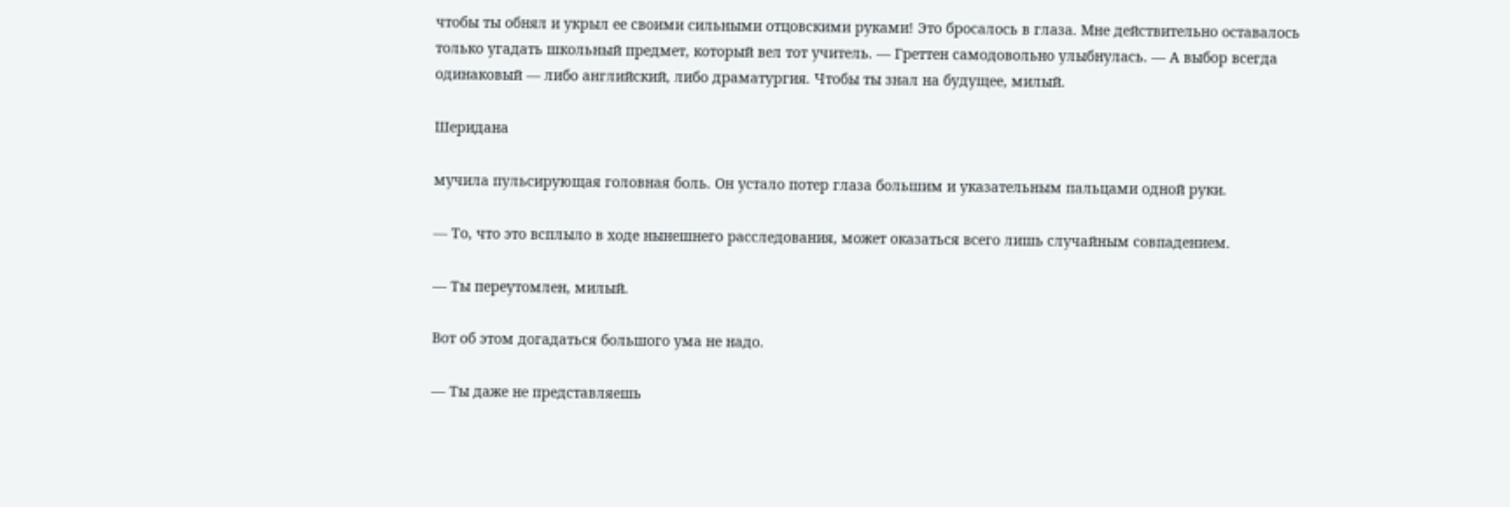чтобы ты обнял и укрыл ее своими сильными отцовскими руками! Это бросалось в глаза. Мне действительно оставалось только угадать школьный предмет, который вел тот учитель. — Греттен самодовольно улыбнулась. — А выбор всегда одинаковый — либо английский, либо драматургия. Чтобы ты знал на будущее, милый.

Шеридана

мучила пульсирующая головная боль. Он устало потер глаза большим и указательным пальцами одной руки.

— То, что это всплыло в ходе нынешнего расследования, может оказаться всего лишь случайным совпадением.

— Ты переутомлен, милый.

Вот об этом догадаться большого ума не надо.

— Ты даже не представляешь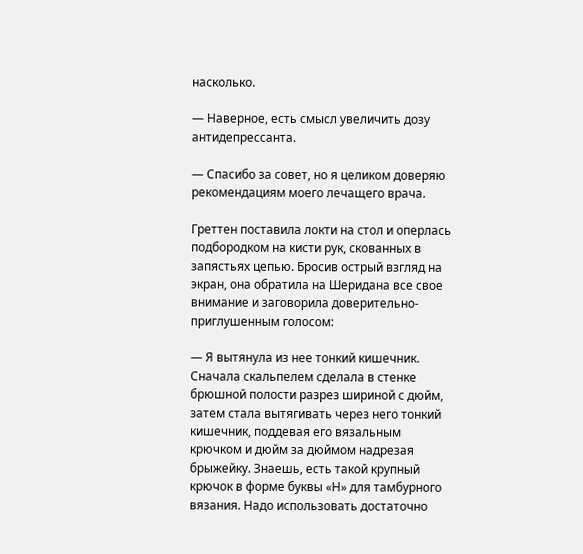насколько.

— Наверное, есть смысл увеличить дозу антидепрессанта.

— Спасибо за совет, но я целиком доверяю рекомендациям моего лечащего врача.

Греттен поставила локти на стол и оперлась подбородком на кисти рук, скованных в запястьях цепью. Бросив острый взгляд на экран, она обратила на Шеридана все свое внимание и заговорила доверительно-приглушенным голосом:

— Я вытянула из нее тонкий кишечник. Сначала скальпелем сделала в стенке брюшной полости разрез шириной с дюйм, затем стала вытягивать через него тонкий кишечник, поддевая его вязальным крючком и дюйм за дюймом надрезая брыжейку. Знаешь, есть такой крупный крючок в форме буквы «Н» для тамбурного вязания. Надо использовать достаточно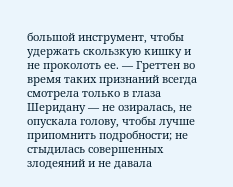большой инструмент, чтобы удержать скользкую кишку и не проколоть ее. — Греттен во время таких признаний всегда смотрела только в глаза Шеридану — не озиралась, не опускала голову, чтобы лучше припомнить подробности; не стыдилась совершенных злодеяний и не давала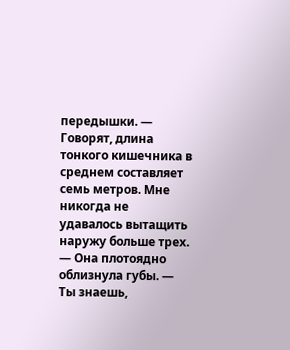передышки. — Говорят, длина тонкого кишечника в среднем составляет семь метров. Мне никогда не удавалось вытащить наружу больше трех. — Она плотоядно облизнула губы. — Ты знаешь,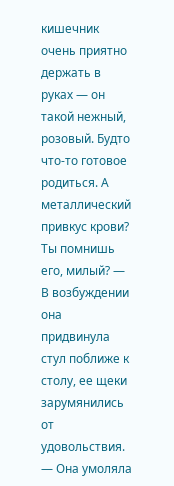кишечник очень приятно держать в руках — он такой нежный, розовый. Будто что-то готовое родиться. А металлический привкус крови? Ты помнишь его, милый? — В возбуждении она придвинула стул поближе к столу, ее щеки зарумянились от удовольствия. — Она умоляла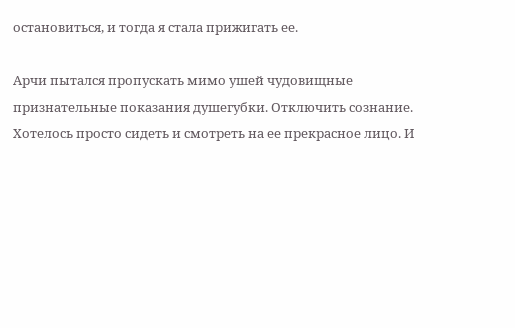остановиться, и тогда я стала прижигать ее.

Арчи пытался пропускать мимо ушей чудовищные признательные показания душегубки. Отключить сознание. Хотелось просто сидеть и смотреть на ее прекрасное лицо. И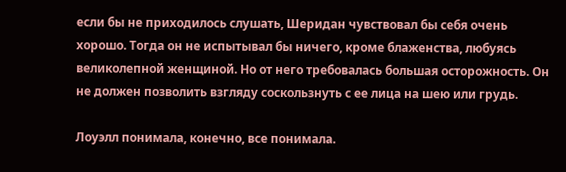если бы не приходилось слушать, Шеридан чувствовал бы себя очень хорошо. Тогда он не испытывал бы ничего, кроме блаженства, любуясь великолепной женщиной. Но от него требовалась большая осторожность. Он не должен позволить взгляду соскользнуть с ее лица на шею или грудь.

Лоуэлл понимала, конечно, все понимала.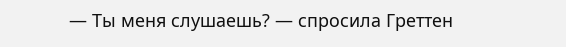— Ты меня слушаешь? — спросила Греттен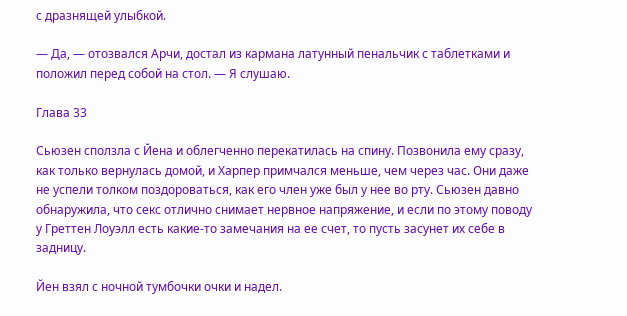с дразнящей улыбкой.

— Да, — отозвался Арчи, достал из кармана латунный пенальчик с таблетками и положил перед собой на стол. — Я слушаю.

Глава 33

Сьюзен сползла с Йена и облегченно перекатилась на спину. Позвонила ему сразу, как только вернулась домой, и Харпер примчался меньше, чем через час. Они даже не успели толком поздороваться, как его член уже был у нее во рту. Сьюзен давно обнаружила, что секс отлично снимает нервное напряжение, и если по этому поводу у Греттен Лоуэлл есть какие-то замечания на ее счет, то пусть засунет их себе в задницу.

Йен взял с ночной тумбочки очки и надел.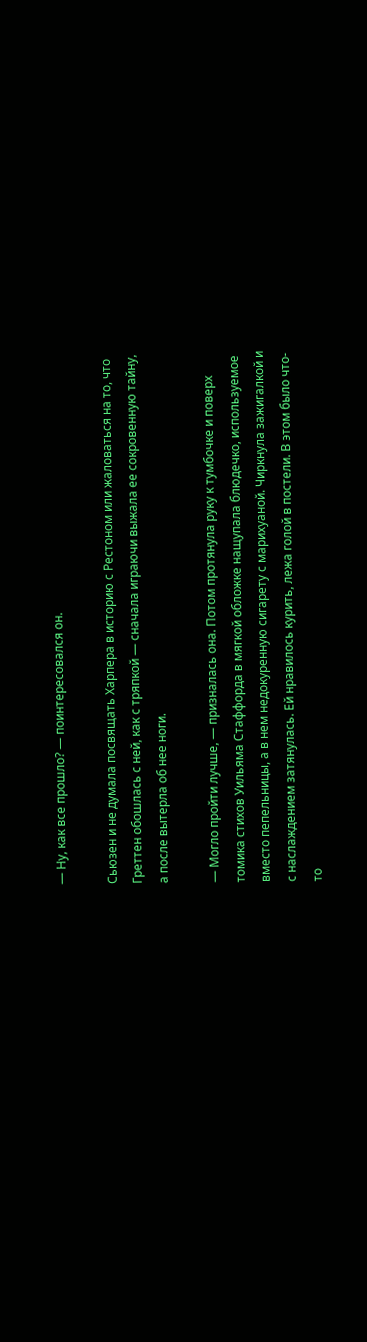— Ну, как все прошло? — поинтересовался он.

Сьюзен и не думала посвящать Харпера в историю с Рестоном или жаловаться на то, что Греттен обошлась с ней, как с тряпкой — сначала играючи выжала ее сокровенную тайну, а после вытерла об нее ноги.

— Могло пройти лучше, — призналась она. Потом протянула руку к тумбочке и поверх томика стихов Уильяма Стаффорда в мягкой обложке нащупала блюдечко, используемое вместо пепельницы, а в нем недокуренную сигарету с марихуаной. Чиркнула зажигалкой и с наслаждением затянулась. Ей нравилось курить, лежа голой в постели. В этом было что-то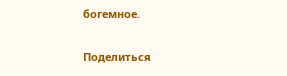богемное.

Поделиться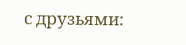с друзьями: